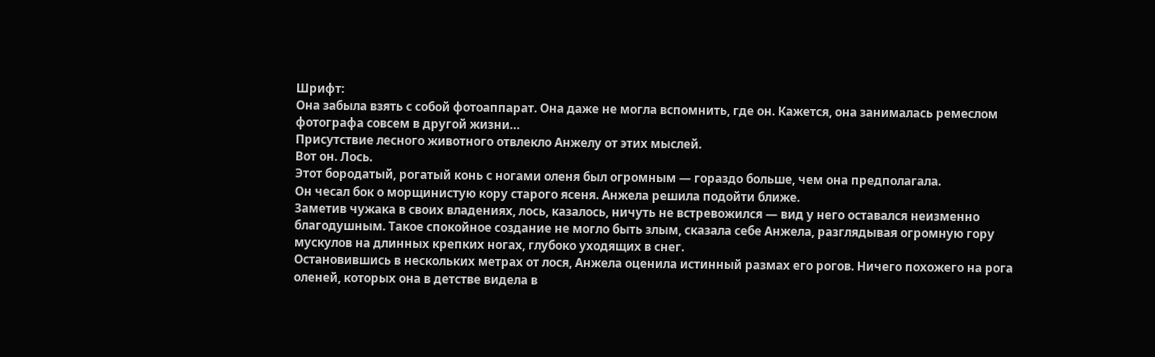Шрифт:
Она забыла взять с собой фотоаппарат. Она даже не могла вспомнить, где он. Кажется, она занималась ремеслом фотографа совсем в другой жизни…
Присутствие лесного животного отвлекло Анжелу от этих мыслей.
Вот он. Лось.
Этот бородатый, рогатый конь с ногами оленя был огромным — гораздо больше, чем она предполагала.
Он чесал бок о морщинистую кору старого ясеня. Анжела решила подойти ближе.
Заметив чужака в своих владениях, лось, казалось, ничуть не встревожился — вид у него оставался неизменно благодушным. Такое спокойное создание не могло быть злым, сказала себе Анжела, разглядывая огромную гору мускулов на длинных крепких ногах, глубоко уходящих в снег.
Остановившись в нескольких метрах от лося, Анжела оценила истинный размах его рогов. Ничего похожего на рога оленей, которых она в детстве видела в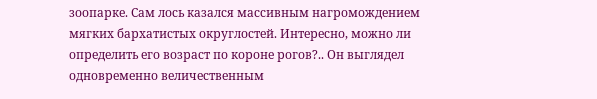зоопарке. Сам лось казался массивным нагромождением мягких бархатистых округлостей. Интересно, можно ли определить его возраст по короне рогов?.. Он выглядел одновременно величественным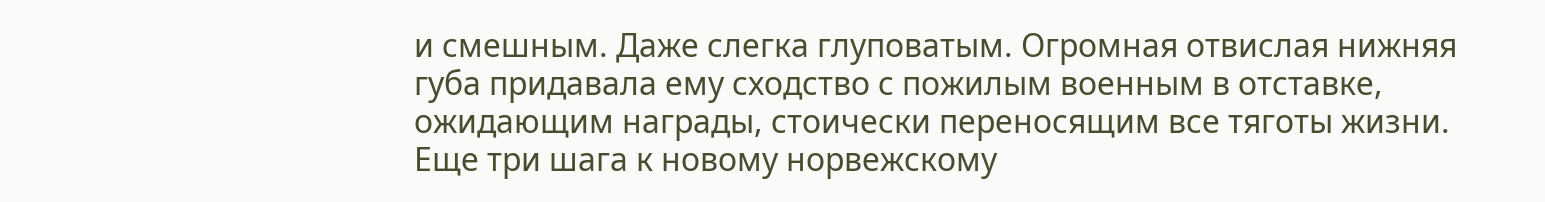и смешным. Даже слегка глуповатым. Огромная отвислая нижняя губа придавала ему сходство с пожилым военным в отставке, ожидающим награды, стоически переносящим все тяготы жизни.
Еще три шага к новому норвежскому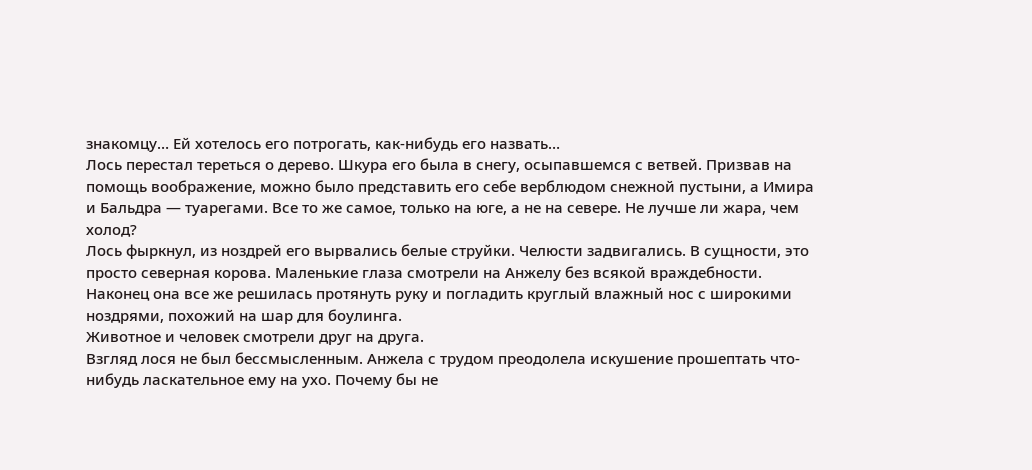знакомцу… Ей хотелось его потрогать, как-нибудь его назвать…
Лось перестал тереться о дерево. Шкура его была в снегу, осыпавшемся с ветвей. Призвав на помощь воображение, можно было представить его себе верблюдом снежной пустыни, а Имира и Бальдра — туарегами. Все то же самое, только на юге, а не на севере. Не лучше ли жара, чем холод?
Лось фыркнул, из ноздрей его вырвались белые струйки. Челюсти задвигались. В сущности, это просто северная корова. Маленькие глаза смотрели на Анжелу без всякой враждебности. Наконец она все же решилась протянуть руку и погладить круглый влажный нос с широкими ноздрями, похожий на шар для боулинга.
Животное и человек смотрели друг на друга.
Взгляд лося не был бессмысленным. Анжела с трудом преодолела искушение прошептать что-нибудь ласкательное ему на ухо. Почему бы не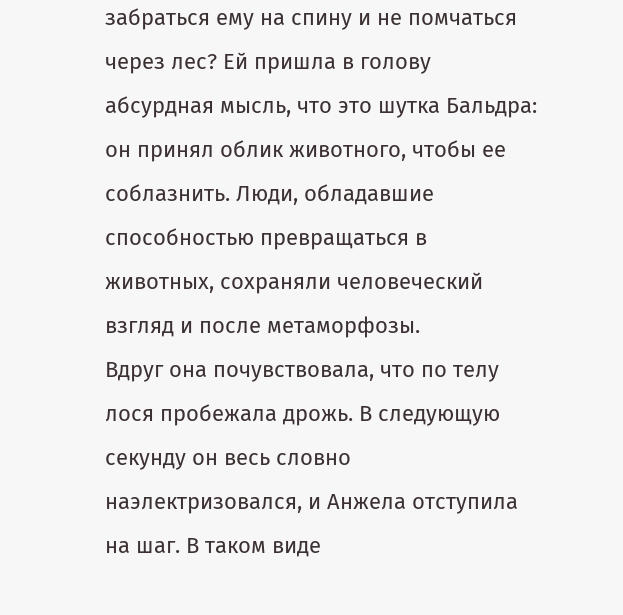забраться ему на спину и не помчаться через лес? Ей пришла в голову абсурдная мысль, что это шутка Бальдра: он принял облик животного, чтобы ее соблазнить. Люди, обладавшие способностью превращаться в животных, сохраняли человеческий взгляд и после метаморфозы.
Вдруг она почувствовала, что по телу лося пробежала дрожь. В следующую секунду он весь словно наэлектризовался, и Анжела отступила на шаг. В таком виде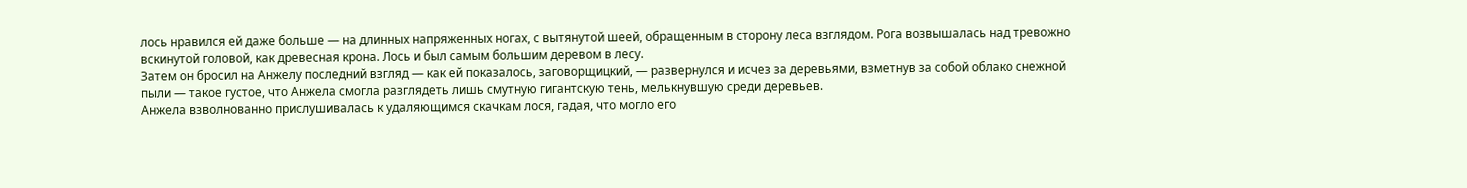лось нравился ей даже больше — на длинных напряженных ногах, с вытянутой шеей, обращенным в сторону леса взглядом. Рога возвышалась над тревожно вскинутой головой, как древесная крона. Лось и был самым большим деревом в лесу.
Затем он бросил на Анжелу последний взгляд — как ей показалось, заговорщицкий, — развернулся и исчез за деревьями, взметнув за собой облако снежной пыли — такое густое, что Анжела смогла разглядеть лишь смутную гигантскую тень, мелькнувшую среди деревьев.
Анжела взволнованно прислушивалась к удаляющимся скачкам лося, гадая, что могло его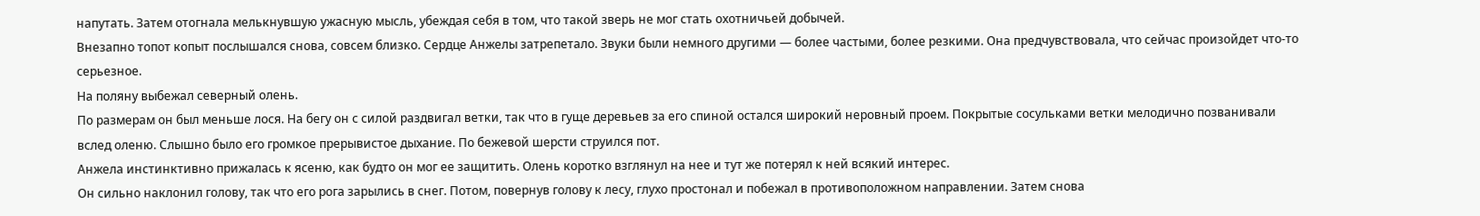напутать. Затем отогнала мелькнувшую ужасную мысль, убеждая себя в том, что такой зверь не мог стать охотничьей добычей.
Внезапно топот копыт послышался снова, совсем близко. Сердце Анжелы затрепетало. Звуки были немного другими — более частыми, более резкими. Она предчувствовала, что сейчас произойдет что-то серьезное.
На поляну выбежал северный олень.
По размерам он был меньше лося. На бегу он с силой раздвигал ветки, так что в гуще деревьев за его спиной остался широкий неровный проем. Покрытые сосульками ветки мелодично позванивали вслед оленю. Слышно было его громкое прерывистое дыхание. По бежевой шерсти струился пот.
Анжела инстинктивно прижалась к ясеню, как будто он мог ее защитить. Олень коротко взглянул на нее и тут же потерял к ней всякий интерес.
Он сильно наклонил голову, так что его рога зарылись в снег. Потом, повернув голову к лесу, глухо простонал и побежал в противоположном направлении. Затем снова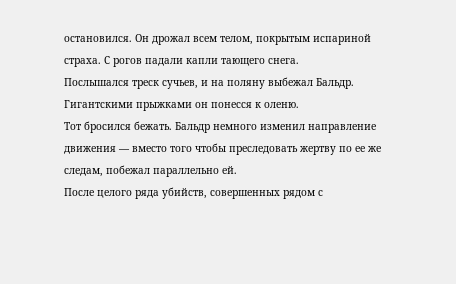остановился. Он дрожал всем телом, покрытым испариной страха. С рогов падали капли тающего снега.
Послышался треск сучьев, и на поляну выбежал Бальдр. Гигантскими прыжками он понесся к оленю.
Тот бросился бежать. Бальдр немного изменил направление движения — вместо того чтобы преследовать жертву по ее же следам, побежал параллельно ей.
После целого ряда убийств, совершенных рядом с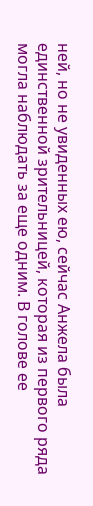ней, но не увиденных ею, сейчас Анжела была единственной зрительницей, которая из первого ряда могла наблюдать за еще одним. В голове ее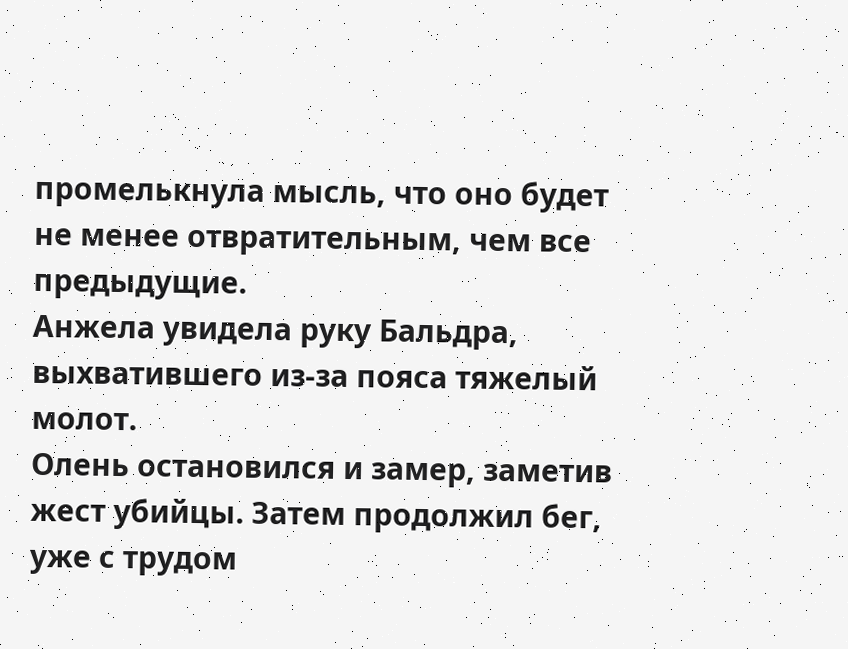промелькнула мысль, что оно будет не менее отвратительным, чем все предыдущие.
Анжела увидела руку Бальдра, выхватившего из-за пояса тяжелый молот.
Олень остановился и замер, заметив жест убийцы. Затем продолжил бег, уже с трудом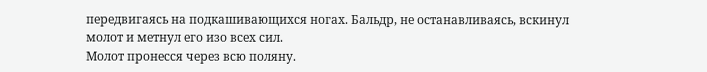передвигаясь на подкашивающихся ногах. Бальдр, не останавливаясь, вскинул молот и метнул его изо всех сил.
Молот пронесся через всю поляну.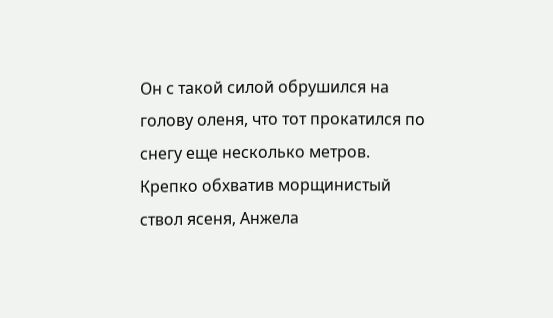Он с такой силой обрушился на голову оленя, что тот прокатился по снегу еще несколько метров.
Крепко обхватив морщинистый ствол ясеня, Анжела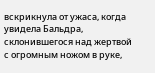вскрикнула от ужаса, когда увидела Бальдра, склонившегося над жертвой с огромным ножом в руке,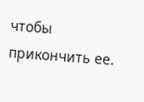чтобы прикончить ее.